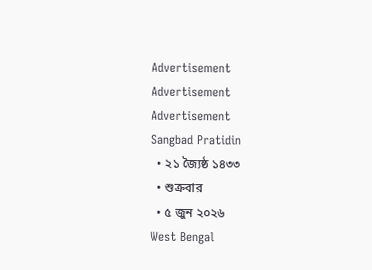Advertisement
Advertisement
Advertisement
Sangbad Pratidin
  • ২১ জ্যৈষ্ঠ ১৪৩৩
  • শুক্রবার
  • ৫ জুন ২০২৬
West Bengal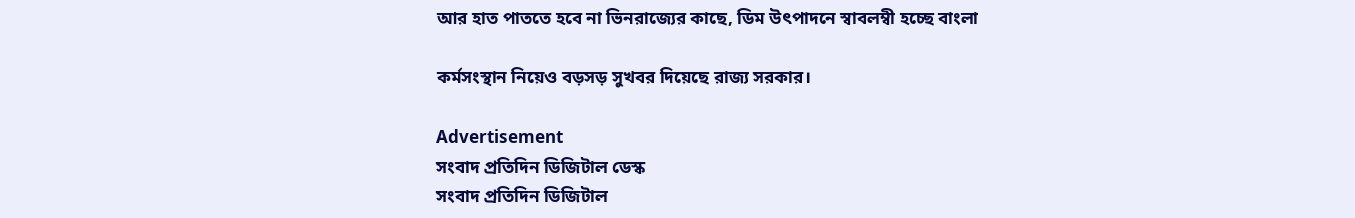আর হাত পাততে হবে না ভিনরাজ্যের কাছে, ডিম উৎপাদনে স্বাবলম্বী হচ্ছে বাংলা

কর্মসংস্থান নিয়েও বড়সড় সুখবর দিয়েছে রাজ্য সরকার।

Advertisement
সংবাদ প্রতিদিন ডিজিটাল ডেস্ক
সংবাদ প্রতিদিন ডিজিটাল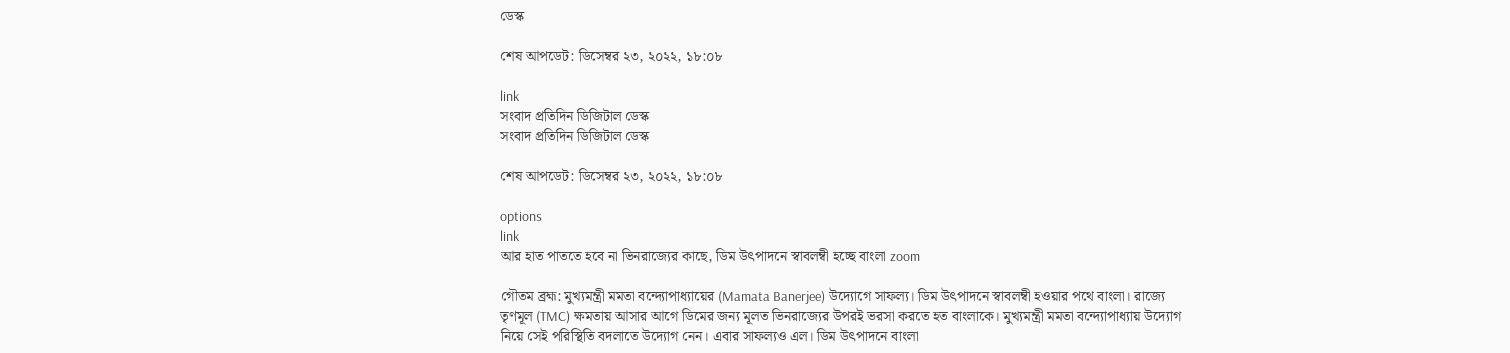ডেস্ক

শেষ আপডেট: ডিসেম্বর ২৩, ২০২২, ১৮:০৮

link
সংবাদ প্রতিদিন ডিজিটাল ডেস্ক
সংবাদ প্রতিদিন ডিজিটাল ডেস্ক

শেষ আপডেট: ডিসেম্বর ২৩, ২০২২, ১৮:০৮

options
link
আর হাত পাততে হবে না ভিনরাজ্যের কাছে, ডিম উৎপাদনে স্বাবলম্বী হচ্ছে বাংলা zoom

গৌতম ব্রহ্ম: মুখ্যমন্ত্রী মমতা বন্দ্যোপাধ্যায়ের (Mamata Banerjee) উদ্যোগে সাফল্য। ডিম উৎপাদনে স্বাবলম্বী হওয়ার পথে বাংলা। রাজ্যে তৃণমূল (TMC) ক্ষমতায় আসার আগে ডিমের জন্য মূলত ভিনরাজ্যের উপরই ভরসা করতে হত বাংলাকে। মুখ্যমন্ত্রী মমতা বন্দ্যোপাধ্যায় উদ্যোগ নিয়ে সেই পরিস্থিতি বদলাতে উদ্যোগ নেন। এবার সাফল্যও এল। ডিম উৎপাদনে বাংলা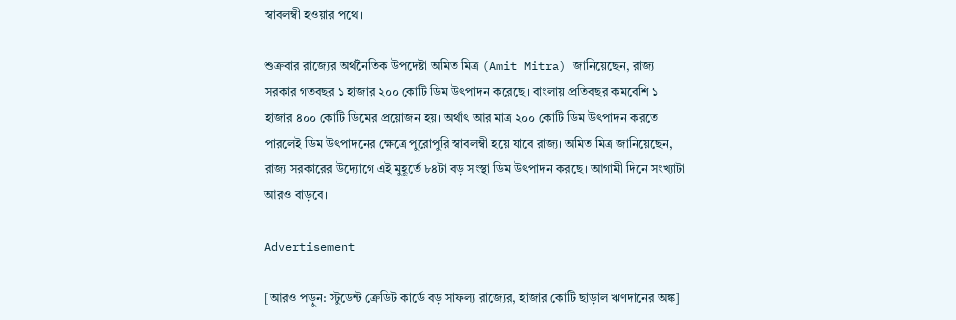স্বাবলম্বী হওয়ার পথে।

শুক্রবার রাজ্যের অর্থনৈতিক উপদেষ্টা অমিত মিত্র (Amit Mitra) জানিয়েছেন, রাজ্য সরকার গতবছর ১ হাজার ২০০ কোটি ডিম উৎপাদন করেছে। বাংলায় প্রতিবছর কমবেশি ১ হাজার ৪০০ কোটি ডিমের প্রয়োজন হয়। অর্থাৎ আর মাত্র ২০০ কোটি ডিম উৎপাদন করতে পারলেই ডিম উৎপাদনের ক্ষেত্রে পুরোপুরি স্বাবলম্বী হয়ে যাবে রাজ্য। অমিত মিত্র জানিয়েছেন, রাজ্য সরকারের উদ্যোগে এই মুহূর্তে ৮৪টা বড় সংস্থা ডিম উৎপাদন করছে। আগামী দিনে সংখ্যাটা আরও বাড়বে।

Advertisement

[আরও পড়ুন: স্টুডেন্ট ক্রেডিট কার্ডে বড় সাফল্য রাজ্যের, হাজার কোটি ছাড়াল ঋণদানের অঙ্ক]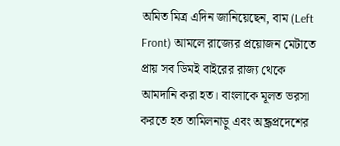অমিত মিত্র এদিন জানিয়েছেন, বাম (Left Front) আমলে রাজ্যের প্রয়োজন মেটাতে প্রায় সব ডিমই বাইরের রাজ্য থেকে আমদানি করা হত। বাংলাকে মূলত ভরসা করতে হত তামিলনাড়ু এবং অন্ধ্রপ্রদেশের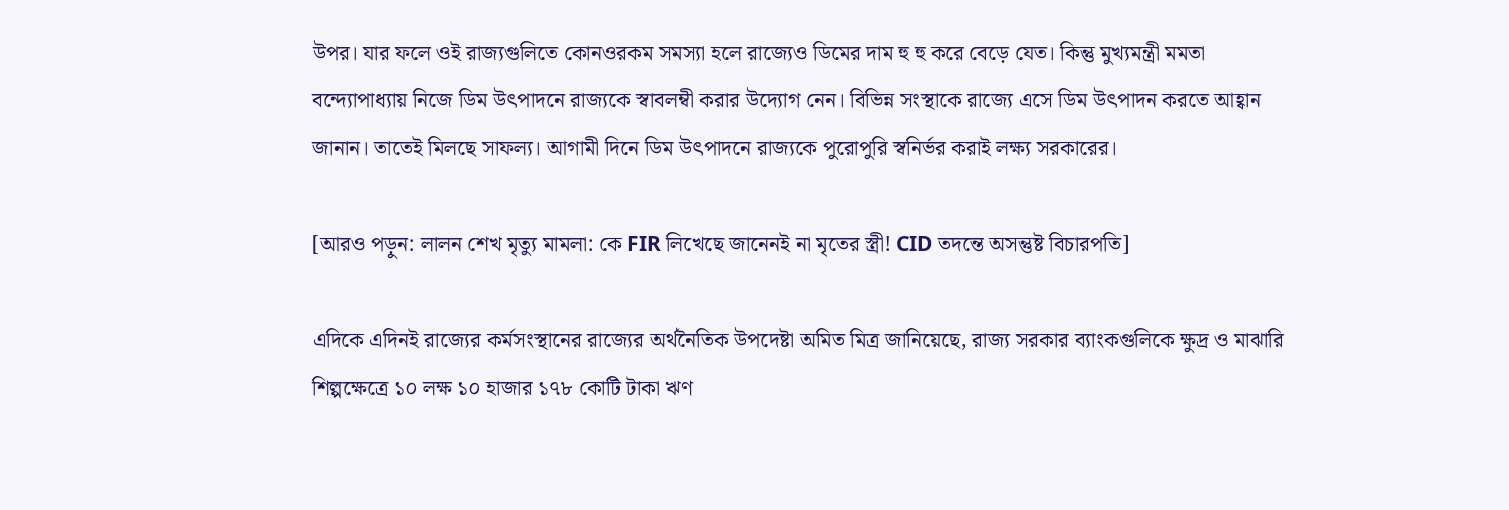উপর। যার ফলে ওই রাজ্যগুলিতে কোনওরকম সমস্যা হলে রাজ্যেও ডিমের দাম হু হু করে বেড়ে যেত। কিন্তু মুখ্যমন্ত্রী মমতা বন্দ্যোপাধ্যায় নিজে ডিম উৎপাদনে রাজ্যকে স্বাবলম্বী করার উদ্যোগ নেন। বিভিন্ন সংস্থাকে রাজ্যে এসে ডিম উৎপাদন করতে আহ্বান জানান। তাতেই মিলছে সাফল্য। আগামী দিনে ডিম উৎপাদনে রাজ্যকে পুরোপুরি স্বনির্ভর করাই লক্ষ্য সরকারের।

[আরও পড়ুন: লালন শেখ মৃত্যু মামলা: কে FIR লিখেছে জানেনই না মৃতের স্ত্রী! CID তদন্তে অসন্তুষ্ট বিচারপতি]

এদিকে এদিনই রাজ্যের কর্মসংস্থানের রাজ্যের অর্থনৈতিক উপদেষ্টা অমিত মিত্র জানিয়েছে, রাজ্য সরকার ব্যাংকগুলিকে ক্ষুদ্র ও মাঝারি শিল্পক্ষেত্রে ১০ লক্ষ ১০ হাজার ১৭৮ কোটি টাকা ঋণ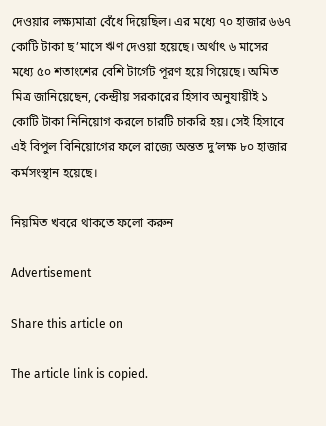দেওয়ার লক্ষ্যমাত্রা বেঁধে দিয়েছিল। এর মধ্যে ৭০ হাজার ৬৬৭ কোটি টাকা ছ’মাসে ঋণ দেওয়া হয়েছে। অর্থাৎ ৬ মাসের মধ্যে ৫০ শতাংশের বেশি টার্গেট পূরণ হয়ে গিয়েছে। অমিত মিত্র জানিয়েছেন, কেন্দ্রীয় সরকারের হিসাব অনুযায়ীই ১ কোটি টাকা নিনিয়োগ করলে চারটি চাকরি হয়। সেই হিসাবে এই বিপুল বিনিয়োগের ফলে রাজ্যে অন্তত দু’লক্ষ ৮০ হাজার কর্মসংস্থান হয়েছে।

নিয়মিত খবরে থাকতে ফলো করুন

Advertisement

Share this article on

The article link is copied.